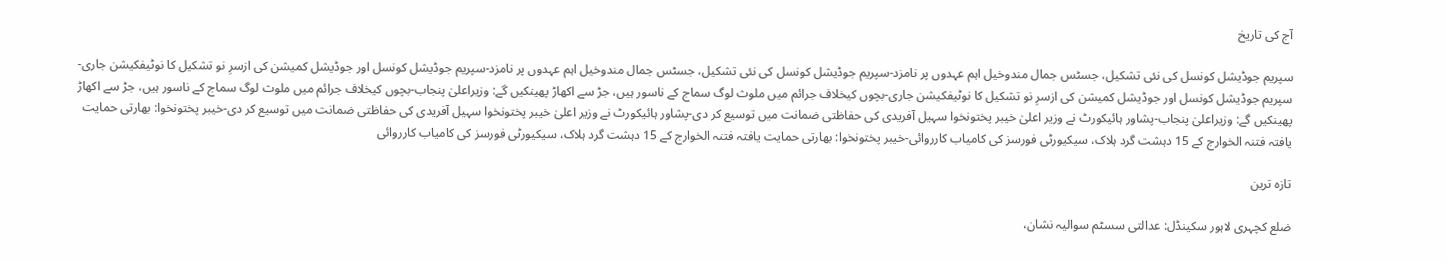آج کی تاریخ

سپریم جوڈیشل کونسل کی نئی تشکیل، جسٹس جمال مندوخیل اہم عہدوں پر نامزد-سپریم جوڈیشل کونسل کی نئی تشکیل، جسٹس جمال مندوخیل اہم عہدوں پر نامزد-سپریم جوڈیشل کونسل اور جوڈیشل کمیشن کی ازسرِ نو تشکیل کا نوٹیفکیشن جاری-سپریم جوڈیشل کونسل اور جوڈیشل کمیشن کی ازسرِ نو تشکیل کا نوٹیفکیشن جاری-بچوں کیخلاف جرائم میں ملوث لوگ سماج کے ناسور ہیں، جڑ سے اکھاڑ پھینکیں گے: وزیراعلیٰ پنجاب-بچوں کیخلاف جرائم میں ملوث لوگ سماج کے ناسور ہیں، جڑ سے اکھاڑ پھینکیں گے: وزیراعلیٰ پنجاب-پشاور ہائیکورٹ نے وزیر اعلیٰ خیبر پختونخوا سہیل آفریدی کی حفاظتی ضمانت میں توسیع کر دی-پشاور ہائیکورٹ نے وزیر اعلیٰ خیبر پختونخوا سہیل آفریدی کی حفاظتی ضمانت میں توسیع کر دی-خیبر پختونخوا: بھارتی حمایت یافتہ فتنہ الخوارج کے 15 دہشت گرد ہلاک، سیکیورٹی فورسز کی کامیاب کارروائی-خیبر پختونخوا: بھارتی حمایت یافتہ فتنہ الخوارج کے 15 دہشت گرد ہلاک، سیکیورٹی فورسز کی کامیاب کارروائی

تازہ ترین

ضلع کچہری لاہور سکینڈل: عدالتی سسٹم سوالیہ نشان،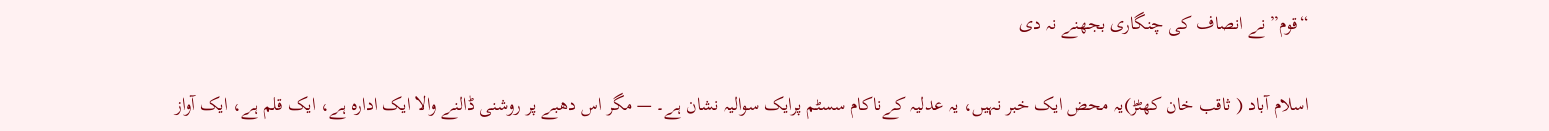“قوم” نے انصاف کی چنگاری بجھنے نہ دی

اسلام آباد ( ثاقب خان کھٹڑ)یہ محض ایک خبر نہیں، یہ عدلیہ کےناکام سسٹم پرایک سوالیہ نشان ہے۔ — مگر اس دھبے پر روشنی ڈالنے والا ایک ادارہ ہے، ایک قلم ہے، ایک آواز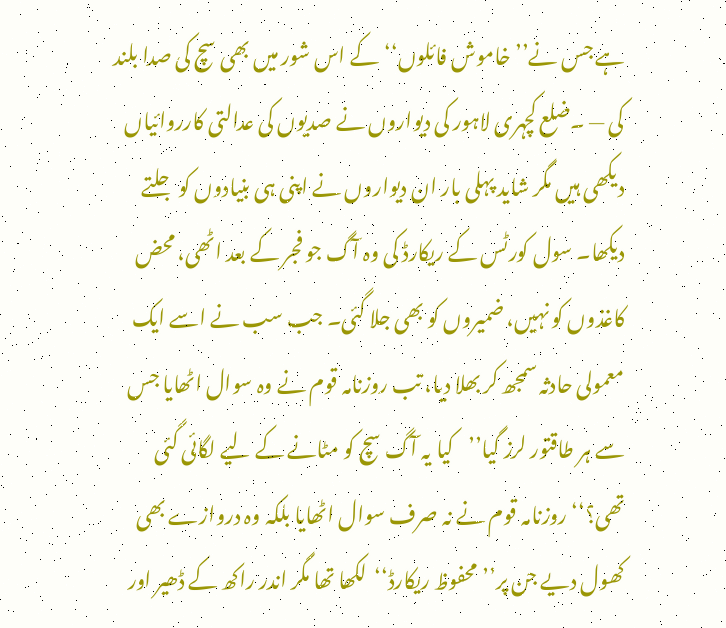ہے جس نے’’خاموش فائلوں‘‘کے اس شور میں بھی سچ کی صدا بلند کی — ۔ضلع کچہری لاہور کی دیواروں نے صدیوں کی عدالتی کارروائیاں دیکھی ہیں مگر شاید پہلی بار ان دیواروں نے اپنی ہی بنیادوں کو جلتے دیکھا۔ سول کورٹس کے ریکارڈ کی وہ آگ جو فجر کے بعد اٹھی، محض کاغذوں کو نہیں، ضمیروں کو بھی جلا گئی۔ جب سب نے اسے ایک معمولی حادثہ سمجھ کر بھلا دیا، تب روزنامہ قوم نے وہ سوال اٹھایا جس سے ہر طاقتور لرز گیا’’کیا یہ آگ سچ کو مٹانے کے لیے لگائی گئی تھی؟‘‘ روزنامہ قوم نے نہ صرف سوال اٹھایا بلکہ وہ دروازے بھی کھول دیے جن پر’’محفوظ ریکارڈ‘‘لکھا تھا مگر اندر راکھ کے ڈھیر اور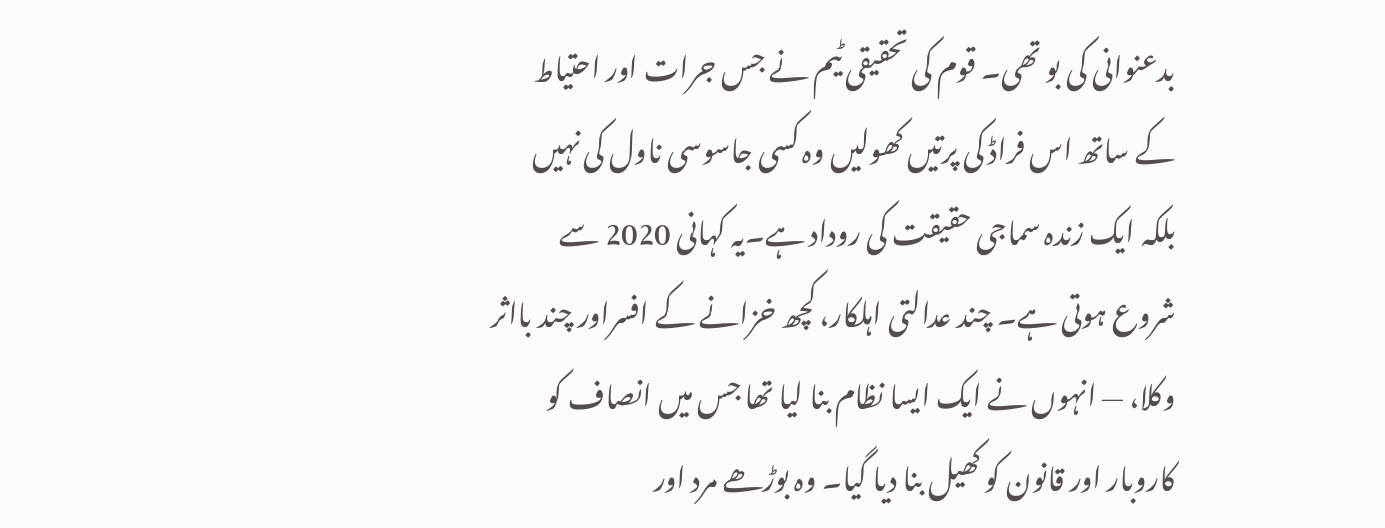بدعنوانی کی بو تھی۔ قوم کی تحقیقی ٹیم نے جس جرات اور احتیاط کے ساتھ اس فراڈ کی پرتیں کھولیں وہ کسی جاسوسی ناول کی نہیں بلکہ ایک زندہ سماجی حقیقت کی روداد ہے۔یہ کہانی 2020 سے شروع ہوتی ہے۔ چند عدالتی اہلکار، کچھ خزانے کے افسراور چند بااثر وکلا، — انہوں نے ایک ایسا نظام بنا لیا تھا جس میں انصاف کو کاروبار اور قانون کو کھیل بنا دیا گیا۔ وہ بوڑھے مرد اور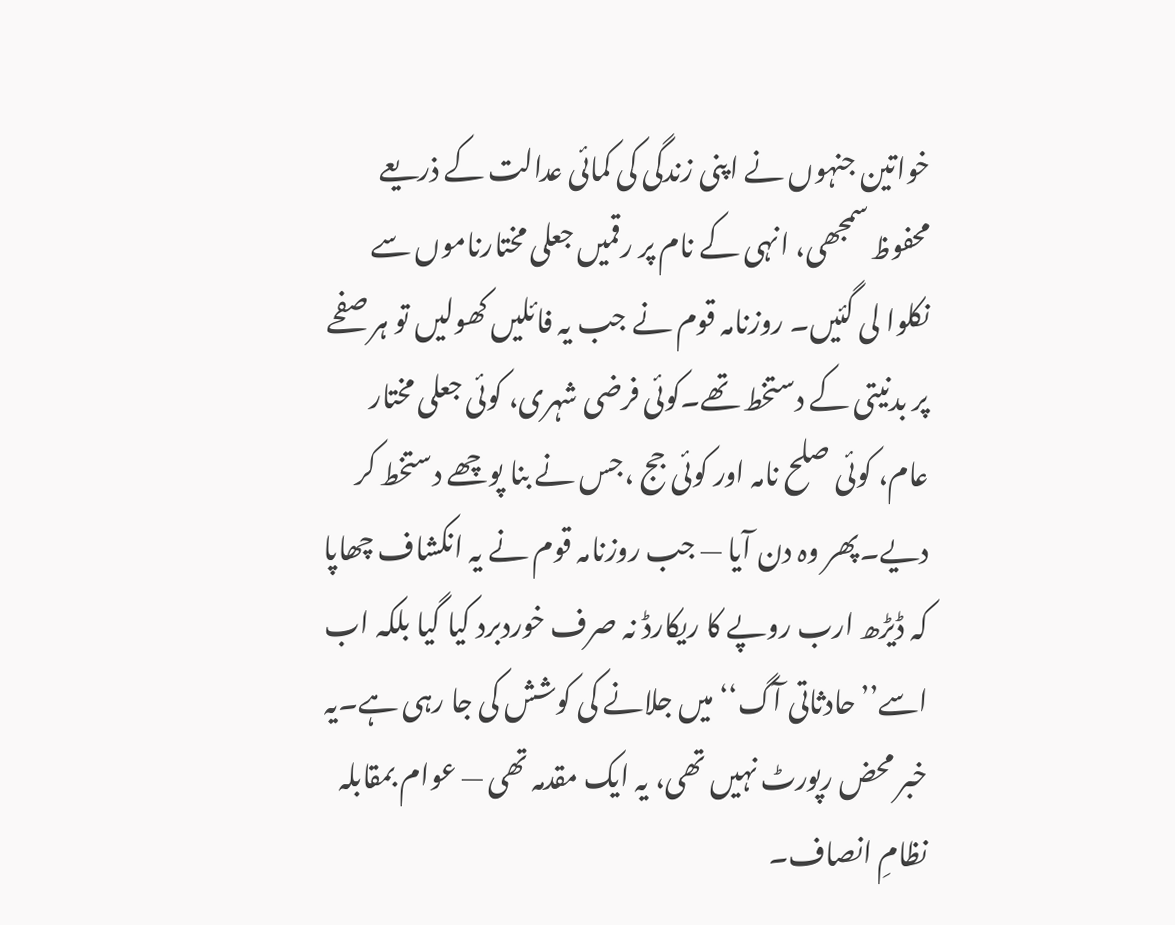خواتین جنہوں نے اپنی زندگی کی کمائی عدالت کے ذریعے محفوظ سمجھی، انہی کے نام پر رقمیں جعلی مختارناموں سے نکلوا لی گئیں۔ روزنامہ قوم نے جب یہ فائلیں کھولیں تو ہر صفحے پر بدنیتی کے دستخط تھے۔کوئی فرضی شہری، کوئی جعلی مختار عام، کوئی صلح نامہ اور کوئی جج ،جس نے بنا پوچھے دستخط کر دیے۔پھر وہ دن آیا — جب روزنامہ قوم نے یہ انکشاف چھاپا کہ ڈیڑھ ارب روپے کا ریکارڈ نہ صرف خوردبرد کیا گیا بلکہ اب اسے’’حادثاتی آگ‘‘ میں جلانے کی کوشش کی جا رہی ہے۔یہ خبر محض رپورٹ نہیں تھی، یہ ایک مقدمہ تھی — عوام بمقابلہ نظامِ انصاف۔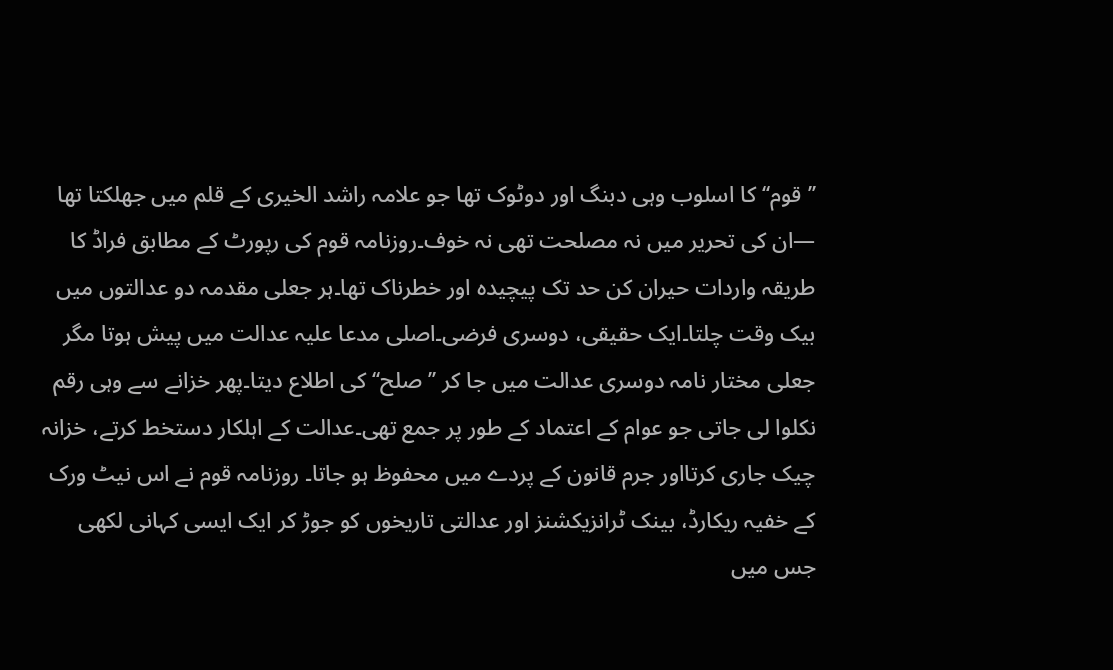’’قوم‘‘ کا اسلوب وہی دبنگ اور دوٹوک تھا جو علامہ راشد الخیری کے قلم میں جھلکتا تھا —ان کی تحریر میں نہ مصلحت تھی نہ خوف۔روزنامہ قوم کی رپورٹ کے مطابق فراڈ کا طریقہ واردات حیران کن حد تک پیچیدہ اور خطرناک تھا۔ہر جعلی مقدمہ دو عدالتوں میں بیک وقت چلتا۔ایک حقیقی، دوسری فرضی۔اصلی مدعا علیہ عدالت میں پیش ہوتا مگر جعلی مختار نامہ دوسری عدالت میں جا کر ’’صلح‘‘ کی اطلاع دیتا۔پھر خزانے سے وہی رقم نکلوا لی جاتی جو عوام کے اعتماد کے طور پر جمع تھی۔عدالت کے اہلکار دستخط کرتے، خزانہ چیک جاری کرتااور جرم قانون کے پردے میں محفوظ ہو جاتا۔ روزنامہ قوم نے اس نیٹ ورک کے خفیہ ریکارڈ، بینک ٹرانزیکشنز اور عدالتی تاریخوں کو جوڑ کر ایک ایسی کہانی لکھی جس میں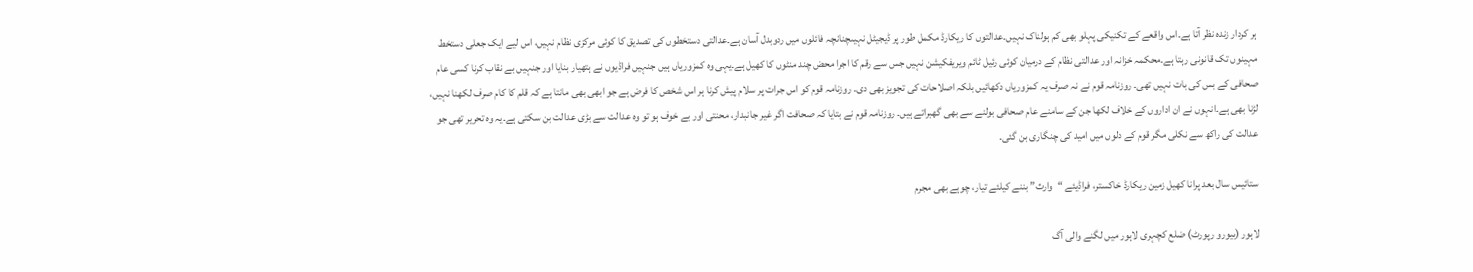ہر کردار زندہ نظر آتا ہے۔اس واقعے کے تکنیکی پہلو بھی کم ہولناک نہیں۔عدالتوں کا ریکارڈ مکمل طور پر ڈیجیٹل نہیںچنانچہ فائلوں میں ردوبدل آسان ہے۔عدالتی دستخطوں کی تصدیق کا کوئی مرکزی نظام نہیں، اس لیے ایک جعلی دستخط مہینوں تک قانونی رہتا ہے۔محکمہ خزانہ اور عدالتی نظام کے درمیان کوئی رئیل ٹائم ویریفکیشن نہیں جس سے رقم کا اجرا محض چند منٹوں کا کھیل ہے۔یہی وہ کمزوریاں ہیں جنہیں فراڈیوں نے ہتھیار بنایا اور جنہیں بے نقاب کرنا کسی عام صحافی کے بس کی بات نہیں تھی۔ روزنامہ قوم نے نہ صرف یہ کمزوریاں دکھائیں بلکہ اصلاحات کی تجویز بھی دی۔ روزنامہ قوم کو اس جرات پر سلام پیش کرنا ہر اس شخص کا فرض ہے جو ابھی بھی مانتا ہے کہ قلم کا کام صرف لکھنا نہیں، لڑنا بھی ہے۔انہوں نے ان اداروں کے خلاف لکھا جن کے سامنے عام صحافی بولنے سے بھی گھبراتے ہیں۔ روزنامہ قوم نے بتایا کہ صحافت اگر غیر جانبدار، محنتی اور بے خوف ہو تو وہ عدالت سے بڑی عدالت بن سکتی ہے۔یہ وہ تحریر تھی جو عدالت کی راکھ سے نکلی مگر قوم کے دلوں میں امید کی چنگاری بن گئی۔

ستائیس سال بعد پرانا کھیل زمین ریکارڈ خاکستر، فراڈیئے “وارث” بننے کیلئے تیار، چوہے بھی مجرم

لاہور (بیورو رپورٹ) ضلع کچہری لاہور میں لگنے والی آگ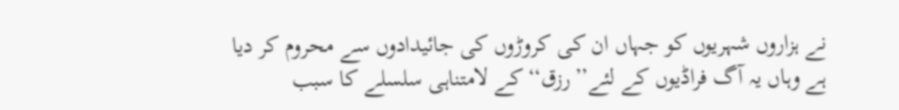نے ہزاروں شہریوں کو جہاں ان کی کروڑوں کی جائیدادوں سے محروم کر دیا ہے وہاں یہ آگ فراڈیوں کے لئے’’رزق‘‘کے لامتناہی سلسلے کا سبب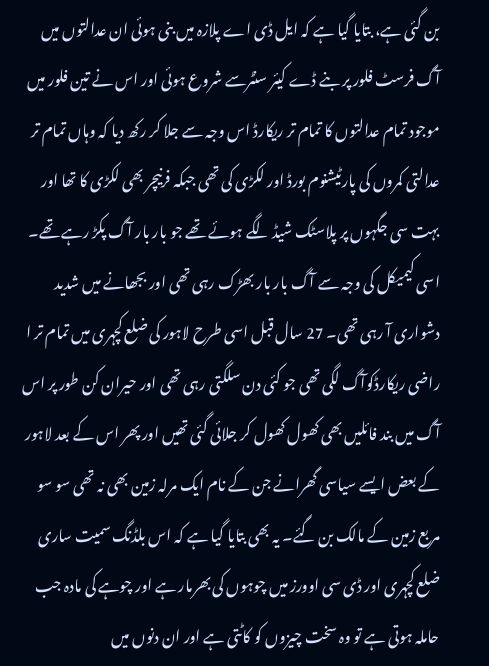بن گئی ہے، بتایا گیا ہے کہ ایل ڈی اے پلازہ میں بنی ہوئی ان عدالتوں میں آگ فرسٹ فلور پر بنے ڈے کیئر سنٹرسے شروع ہوئی اور اس نے تین فلور میں موجود تمام عدالتوں کا تمام تر ریکارڈ اس وجہ سے جلا کر رکھ دیا کہ وہاں تمام تر عدالتی کمروں کی پارٹیشنوم بورڈ اور لکڑی کی تھی جبکہ فرنیچر بھی لکڑی کا تھا اور بہت سی جگہوں پر پلاسٹک شیڈ لگے ہوئے تھے جو بار بار آگ پکڑ رہے تھے۔ اسی کیمیکل کی وجہ سے آگ بار بار بھڑک رہی تھی اور بجھانے میں شدید دشواری آ رہی تھی۔ 27 سال قبل اسی طرح لاہور کی ضلع کچہری میں تمام تر ا راضی ریکارڈکوآگ لگی تھی جو کئی دن سلگتی رہی تھی اور حیران کن طور پر اس آگ میں بند فائلیں بھی کھول کھول کر جلائی گئی تھیں اور پھر اس کے بعد لاہور کے بعض ایسے سیاسی گھرانے جن کے نام ایک مرلہ زمین بھی نہ تھی سو سو مربع زمین کے مالک بن گئے۔ یہ بھی بتایا گیا ہے کہ اس بلڈنگ سمیت ساری ضلع کچہری اور ڈی سی اوورز میں چوہوں کی بھرمار ہے اور چوہے کی مادہ جب حاملہ ہوتی ہے تو وہ سخت چیزوں کو کاٹتی ہے اور ان دنوں میں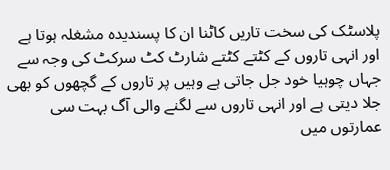پلاسٹک کی سخت تاریں کاٹنا ان کا پسندیدہ مشغلہ ہوتا ہے اور انہی تاروں کے کٹتے کٹتے شارٹ کٹ سرکٹ کی وجہ سے جہاں چوہیا خود جل جاتی ہے وہیں پر تاروں کے گچھوں کو بھی جلا دیتی ہے اور انہی تاروں سے لگنے والی آگ بہت سی عمارتوں میں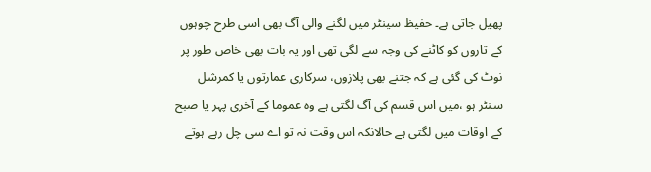پھیل جاتی ہے۔ حفیظ سینٹر میں لگنے والی آگ بھی اسی طرح چوہوں کے تاروں کو کاٹنے کی وجہ سے لگی تھی اور یہ بات بھی خاص طور پر نوٹ کی گئی ہے کہ جتنے بھی پلازوں، سرکاری عمارتوں یا کمرشل سنٹر ہو ،میں اس قسم کی آگ لگتی ہے وہ عموما کے آخری پہر یا صبح کے اوقات میں لگتی ہے حالانکہ اس وقت نہ تو اے سی چل رہے ہوتے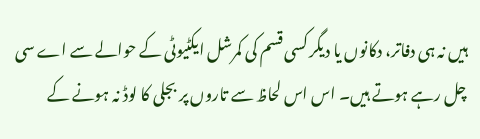ہیں نہ ہی دفاتر، دکانوں یا دیگر کسی قسم کی کمرشل ایکٹیوٹی کے حوالے سے اے سی چل رہے ہوتے ہیں۔ اس اس لحاظ سے تاروں پر بجلی کا لوڈ نہ ہونے کے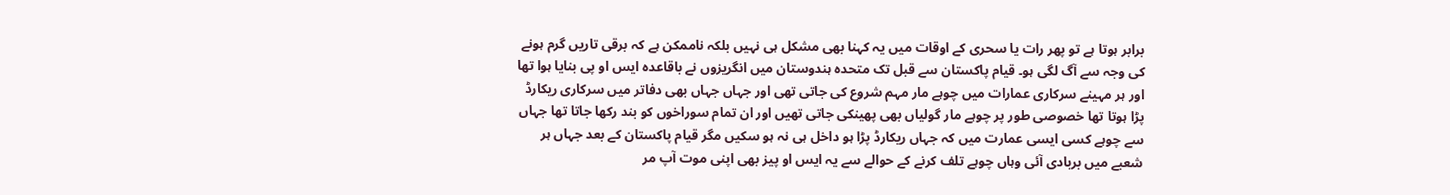برابر ہوتا ہے تو پھر رات یا سحری کے اوقات میں یہ کہنا بھی مشکل ہی نہیں بلکہ ناممکن ہے کہ برقی تاریں گرم ہونے کی وجہ سے آگ لگی ہو۔ قیام پاکستان سے قبل تک متحدہ ہندوستان میں انگریزوں نے باقاعدہ ایس او پی بنایا ہوا تھا اور ہر مہینے سرکاری عمارات میں چوہے مار مہم شروع کی جاتی تھی اور جہاں جہاں بھی دفاتر میں سرکاری ریکارڈ پڑا ہوتا تھا خصوصی طور پر چوہے مار گولیاں بھی پھینکی جاتی تھیں اور ان تمام سوراخوں کو بند رکھا جاتا تھا جہاں سے چوہے کسی ایسی عمارت میں کہ جہاں ریکارڈ پڑا ہو داخل ہی نہ ہو سکیں مگر قیام پاکستان کے بعد جہاں ہر شعبے میں بربادی آئی وہاں چوہے تلف کرنے کے حوالے سے یہ ایس او پیز بھی اپنی موت آپ مر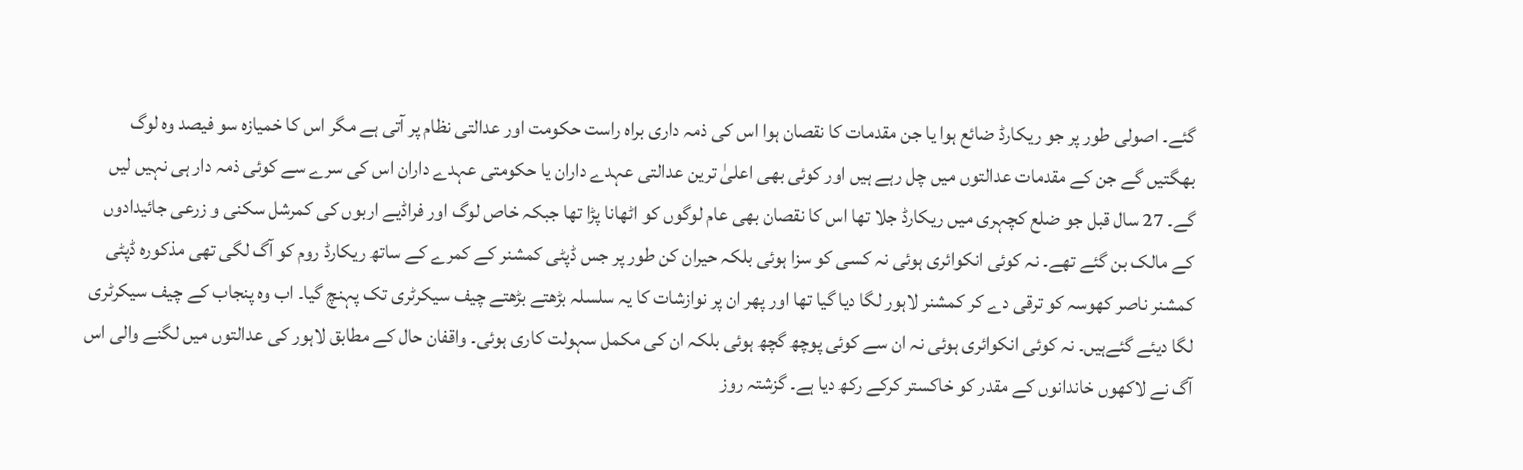گئے۔ اصولی طور پر جو ریکارڈ ضائع ہوا یا جن مقدمات کا نقصان ہوا اس کی ذمہ داری براہ راست حکومت اور عدالتی نظام پر آتی ہے مگر اس کا خمیازہ سو فیصد وہ لوگ بھگتیں گے جن کے مقدمات عدالتوں میں چل رہے ہیں اور کوئی بھی اعلیٰ ترین عدالتی عہدے داران یا حکومتی عہدے داران اس کی سرے سے کوئی ذمہ دار ہی نہیں لیں گے۔ 27 سال قبل جو ضلع کچہری میں ریکارڈ جلا تھا اس کا نقصان بھی عام لوگوں کو اٹھانا پڑا تھا جبکہ خاص لوگ اور فراڈیے اربوں کی کمرشل سکنی و زرعی جائیدادوں کے مالک بن گئے تھے۔ نہ کوئی انکوائری ہوئی نہ کسی کو سزا ہوئی بلکہ حیران کن طور پر جس ڈپٹی کمشنر کے کمرے کے ساتھ ریکارڈ روم کو آگ لگی تھی مذکورہ ڈپٹی کمشنر ناصر کھوسہ کو ترقی دے کر کمشنر لاہور لگا دیا گیا تھا اور پھر ان پر نوازشات کا یہ سلسلہ بڑھتے بڑھتے چیف سیکرٹری تک پہنچ گیا۔ اب وہ پنجاب کے چیف سیکرٹری لگا دیئے گئےہیں۔ نہ کوئی انکوائری ہوئی نہ ان سے کوئی پوچھ گچھ ہوئی بلکہ ان کی مکمل سہولت کاری ہوئی۔ واقفان حال کے مطابق لاہور کی عدالتوں میں لگنے والی اس آگ نے لاکھوں خاندانوں کے مقدر کو خاکستر کرکے رکھ دیا ہے۔ گزشتہ روز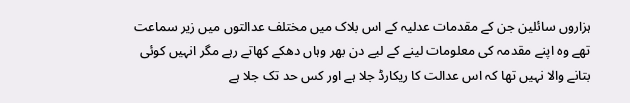ہزاروں سائلین جن کے مقدمات عدلیہ کے اس بلاک میں مختلف عدالتوں میں زیر سماعت تھے وہ اپنے مقدمہ کی معلومات لینے کے لیے دن بھر وہاں دھکے کھاتے رہے مگر انہیں کوئی بتانے والا نہیں تھا کہ اس عدالت کا ریکارڈ جلا ہے اور کس حد تک جلا ہے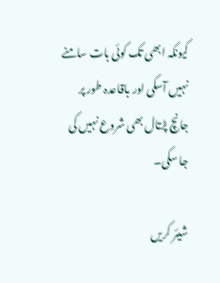کیونکہ ابھی تک کوئی بات سامنے نہیں آسکی اور باقاعدہ طور پر جانچ پڑتال بھی شروع نہیں کی جا سکی۔

شیئر کریں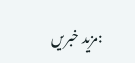:مزید خبریں